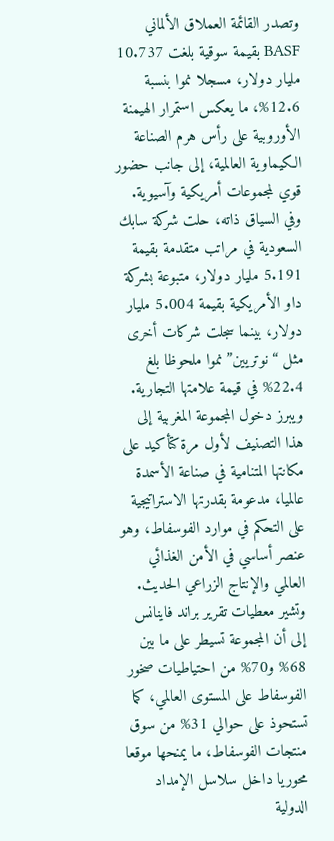وتصدر القائمة العملاق الألماني BASF بقيمة سوقية بلغت 10.737 مليار دولار، مسجلا نموا بنسبة 12.6%، ما يعكس استمرار الهيمنة الأوروبية على رأس هرم الصناعة الكيماوية العالمية، إلى جانب حضور قوي لمجموعات أمريكية وآسيوية.
وفي السياق ذاته، حلت شركة سابك السعودية في مراتب متقدمة بقيمة 5.191 مليار دولار، متبوعة بشركة داو الأمريكية بقيمة 5.004 مليار دولار، بينما سجلت شركات أخرى مثل “نوتريين” نموا ملحوظا بلغ 22.4% في قيمة علامتها التجارية.
ويبرز دخول المجموعة المغربية إلى هذا التصنيف لأول مرة كتأكيد على مكانتها المتنامية في صناعة الأسمدة عالميا، مدعومة بقدرتها الاستراتيجية على التحكم في موارد الفوسفاط، وهو عنصر أساسي في الأمن الغذائي العالمي والإنتاج الزراعي الحديث.
وتشير معطيات تقرير براند فاينانس إلى أن المجموعة تسيطر على ما بين 68% و70% من احتياطيات صخور الفوسفاط على المستوى العالمي، كما تستحوذ على حوالي 31% من سوق منتجات الفوسفاط، ما يمنحها موقعا محوريا داخل سلاسل الإمداد الدولية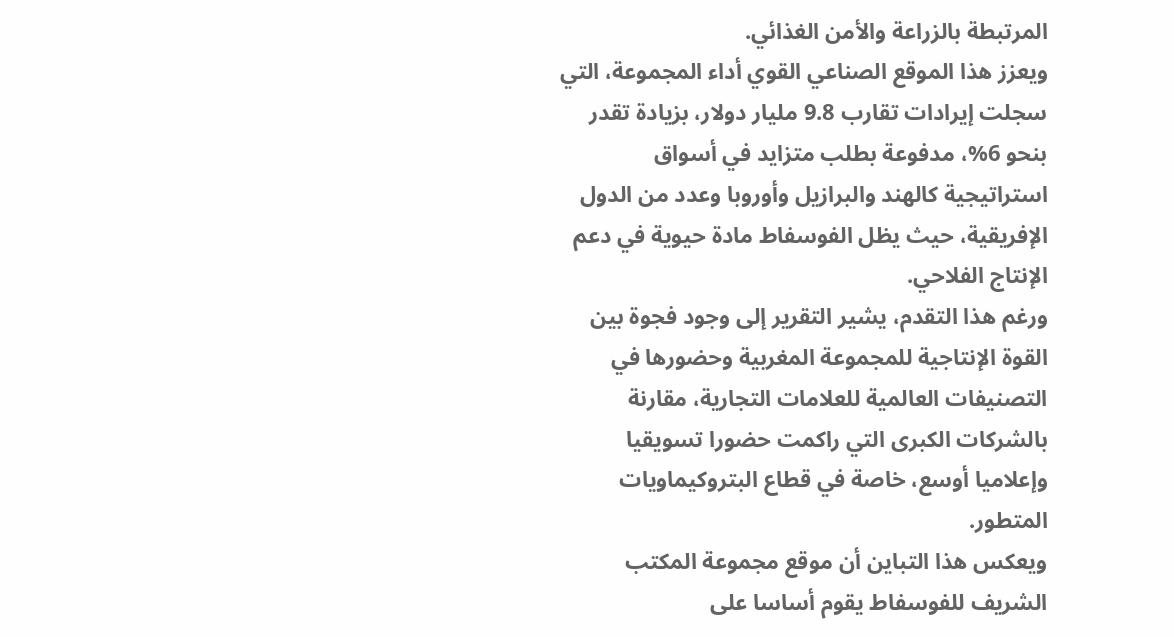المرتبطة بالزراعة والأمن الغذائي.
ويعزز هذا الموقع الصناعي القوي أداء المجموعة، التي سجلت إيرادات تقارب 9.8 مليار دولار، بزيادة تقدر بنحو 6%، مدفوعة بطلب متزايد في أسواق استراتيجية كالهند والبرازيل وأوروبا وعدد من الدول الإفريقية، حيث يظل الفوسفاط مادة حيوية في دعم الإنتاج الفلاحي.
ورغم هذا التقدم، يشير التقرير إلى وجود فجوة بين القوة الإنتاجية للمجموعة المغربية وحضورها في التصنيفات العالمية للعلامات التجارية، مقارنة بالشركات الكبرى التي راكمت حضورا تسويقيا وإعلاميا أوسع، خاصة في قطاع البتروكيماويات المتطور.
ويعكس هذا التباين أن موقع مجموعة المكتب الشريف للفوسفاط يقوم أساسا على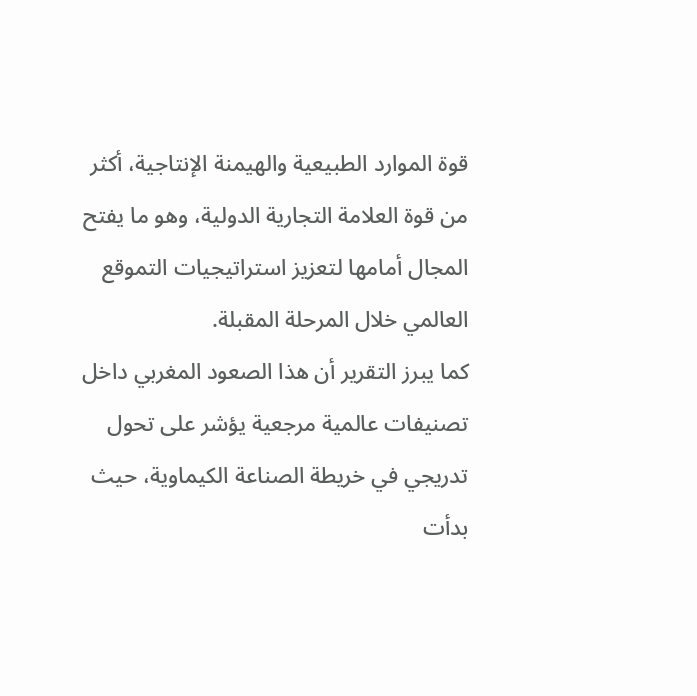قوة الموارد الطبيعية والهيمنة الإنتاجية، أكثر من قوة العلامة التجارية الدولية، وهو ما يفتح المجال أمامها لتعزيز استراتيجيات التموقع العالمي خلال المرحلة المقبلة.
كما يبرز التقرير أن هذا الصعود المغربي داخل تصنيفات عالمية مرجعية يؤشر على تحول تدريجي في خريطة الصناعة الكيماوية، حيث بدأت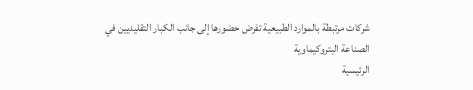شركات مرتبطة بالموارد الطبيعية تفرض حضورها إلى جانب الكبار التقليديين في الصناعة البتروكيماوية
الرئيسية